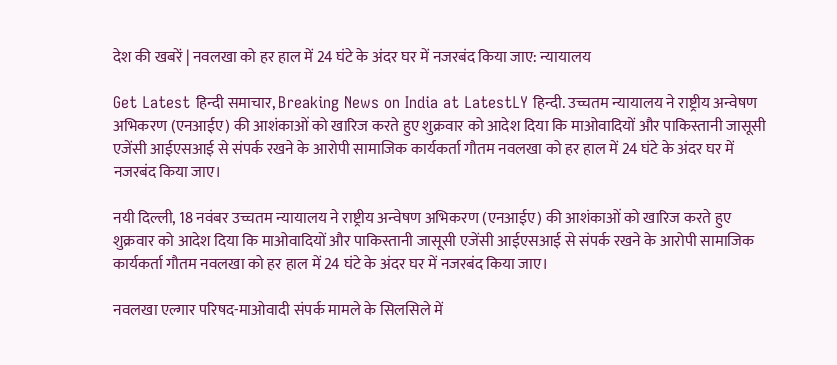देश की खबरें | नवलखा को हर हाल में 24 घंटे के अंदर घर में नजरबंद किया जाए: न्यायालय

Get Latest हिन्दी समाचार, Breaking News on India at LatestLY हिन्दी. उच्चतम न्यायालय ने राष्ट्रीय अन्वेषण अभिकरण (एनआईए) की आशंकाओं को खारिज करते हुए शुक्रवार को आदेश दिया कि माओवादियों और पाकिस्तानी जासूसी एजेंसी आईएसआई से संपर्क रखने के आरोपी सामाजिक कार्यकर्ता गौतम नवलखा को हर हाल में 24 घंटे के अंदर घर में नजरबंद किया जाए।

नयी दिल्ली, 18 नवंबर उच्चतम न्यायालय ने राष्ट्रीय अन्वेषण अभिकरण (एनआईए) की आशंकाओं को खारिज करते हुए शुक्रवार को आदेश दिया कि माओवादियों और पाकिस्तानी जासूसी एजेंसी आईएसआई से संपर्क रखने के आरोपी सामाजिक कार्यकर्ता गौतम नवलखा को हर हाल में 24 घंटे के अंदर घर में नजरबंद किया जाए।

नवलखा एल्गार परिषद-माओवादी संपर्क मामले के सिलसिले में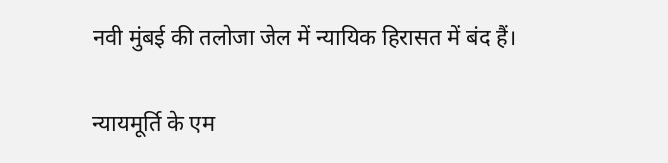नवी मुंबई की तलोजा जेल में न्यायिक हिरासत में बंद हैं।

न्यायमूर्ति के एम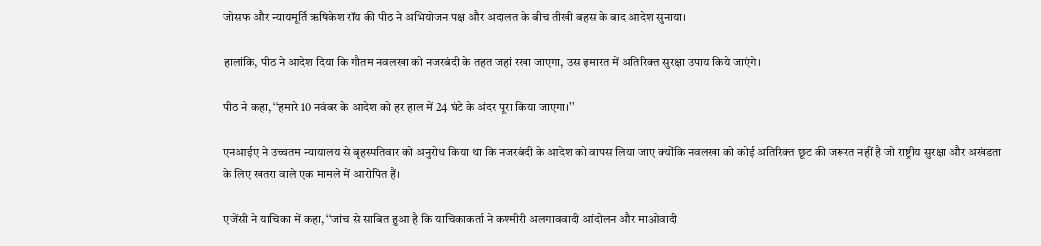जोसफ और न्यायमूर्ति ऋषिकेश रॉय की पीठ ने अभियोजन पक्ष और अदालत के बीच तीखी बहस के बाद आदेश सुनाया।

हालांकि, पीठ ने आदेश दिया कि गौतम नवलखा को नजरबंदी के तहत जहां रखा जाएगा, उस इमारत में अतिरिक्त सुरक्षा उपाय किये जाएंगे।

पीठ ने कहा, ‘‘हमारे 10 नवंबर के आदेश को हर हाल में 24 घंटे के अंदर पूरा किया जाएगा।’’

एनआईए ने उच्चतम न्यायालय से बृहस्पतिवार को अनुरोध किया था कि नजरबंदी के आदेश को वापस लिया जाए क्योंकि नवलखा को कोई अतिरिक्त छूट की जरूरत नहीं है जो राष्ट्रीय सुरक्षा और अखंडता के लिए खतरा वाले एक मामले में आरोपित हैं।

एजेंसी ने याचिका में कहा, ‘‘जांच से साबित हुआ है कि याचिकाकर्ता ने कश्मीरी अलगाववादी आंदोलन और माओवादी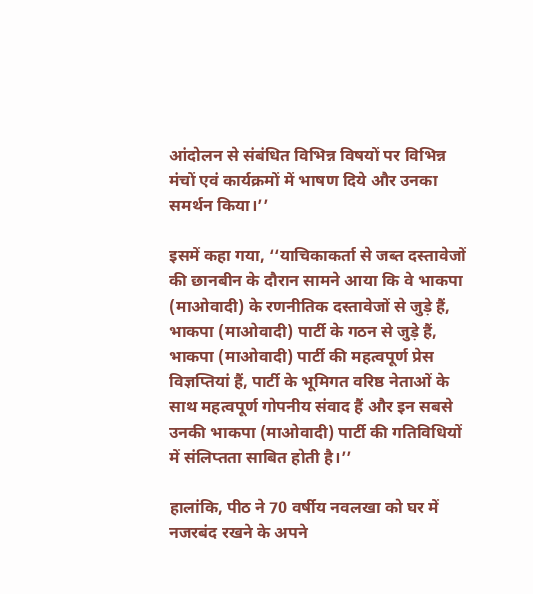आंदोलन से संबंधित विभिन्न विषयों पर विभिन्न मंचों एवं कार्यक्रमों में भाषण दिये और उनका समर्थन किया।’’

इसमें कहा गया, ‘‘याचिकाकर्ता से जब्त दस्तावेजों की छानबीन के दौरान सामने आया कि वे भाकपा (माओवादी) के रणनीतिक दस्तावेजों से जुड़े हैं, भाकपा (माओवादी) पार्टी के गठन से जुड़े हैं, भाकपा (माओवादी) पार्टी की महत्वपूर्ण प्रेस विज्ञप्तियां हैं, पार्टी के भूमिगत वरिष्ठ नेताओं के साथ महत्वपूर्ण गोपनीय संवाद हैं और इन सबसे उनकी भाकपा (माओवादी) पार्टी की गतिविधियों में संलिप्तता साबित होती है।’’

हालांकि, पीठ ने 70 वर्षीय नवलखा को घर में नजरबंद रखने के अपने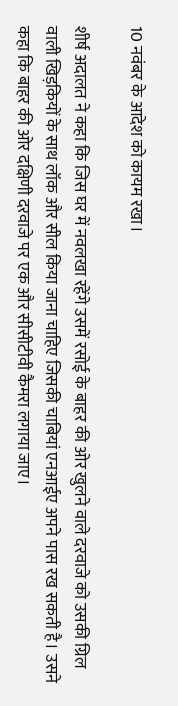10 नवंबर के आदेश को कायम रखा।

शीर्ष अदालत ने कहा कि जिस घर में नवलखा रहेंगे उसमें रसोई के बाहर की ओर खुलने वाले दरवाजे को उसकी ग्रिल वाली खिड़कियों के साथ लॉक और सील किया जाना चाहिए जिसकी चाबियां एनआईए अपने पास रख सकती है। उसने कहा कि बाहर की ओर दक्षिणी दरवाजे पर एक और सीसीटीवी कैमरा लगाया जाए।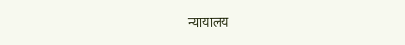न्यायालय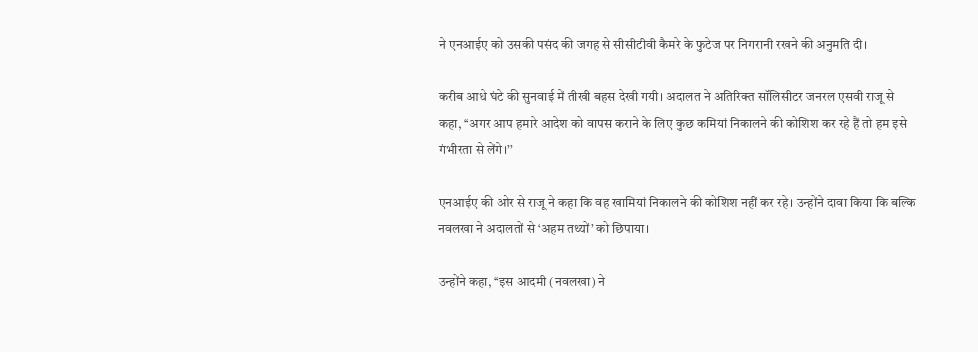ने एनआईए को उसकी पसंद की जगह से सीसीटीवी कैमरे के फुटेज पर निगरानी रखने की अनुमति दी।

करीब आधे घंटे की सुनवाई में तीखी बहस देखी गयी। अदालत ने अतिरिक्त सॉलिसीटर जनरल एसवी राजू से कहा, ‘‘अगर आप हमारे आदेश को वापस कराने के लिए कुछ कमियां निकालने की कोशिश कर रहे हैं तो हम इसे गंभीरता से लेंगे।’’

एनआईए की ओर से राजू ने कहा कि वह खामियां निकालने की कोशिश नहीं कर रहे। उन्होंने दावा किया कि बल्कि नवलखा ने अदालतों से ‘अहम तथ्यों’ को छिपाया।

उन्होंने कहा, ‘‘इस आदमी (नवलखा) ने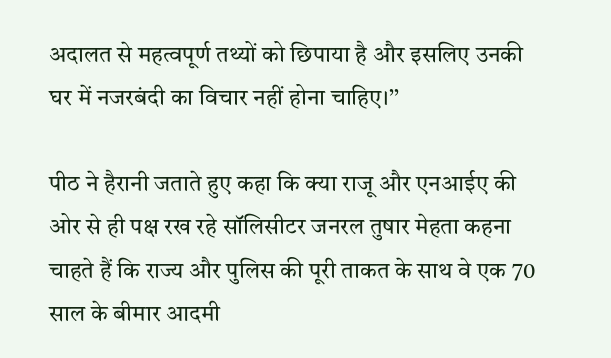अदालत से महत्वपूर्ण तथ्यों को छिपाया है और इसलिए उनकी घर में नजरबंदी का विचार नहीं होना चाहिए।’’

पीठ ने हैरानी जताते हुए कहा कि क्या राजू और एनआईए की ओर से ही पक्ष रख रहे सॉलिसीटर जनरल तुषार मेहता कहना चाहते हैं कि राज्य और पुलिस की पूरी ताकत के साथ वे एक 70 साल के बीमार आदमी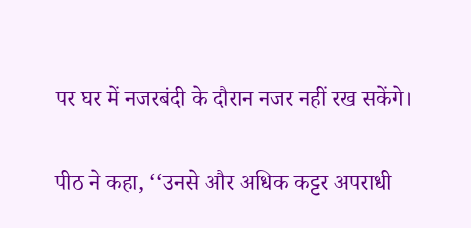पर घर में नजरबंदी के दौरान नजर नहीं रख सकेंगे।

पीठ ने कहा, ‘‘उनसे और अधिक कट्टर अपराधी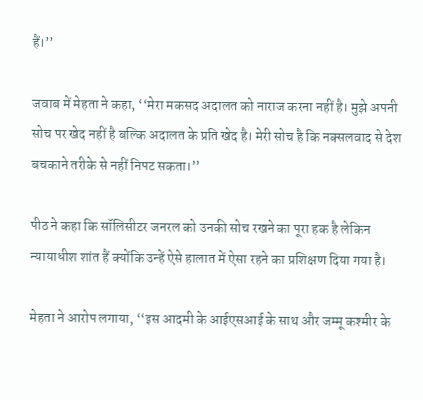हैं।’’

जवाब में मेहता ने कहा, ‘‘मेरा मकसद अदालत को नाराज करना नहीं है। मुझे अपनी सोच पर खेद नहीं है बल्कि अदालत के प्रति खेद है। मेरी सोच है कि नक्सलवाद से देश बचकाने तरीके से नहीं निपट सकता।’’

पीठ ने कहा कि सॉलिसीटर जनरल को उनकी सोच रखने का पूरा हक है लेकिन न्यायाधीश शांत हैं क्योंकि उन्हें ऐसे हालात में ऐसा रहने का प्रशिक्षण दिया गया है।

मेहता ने आरोप लगाया, ‘‘इस आदमी के आईएसआई के साथ और जम्मू कश्मीर के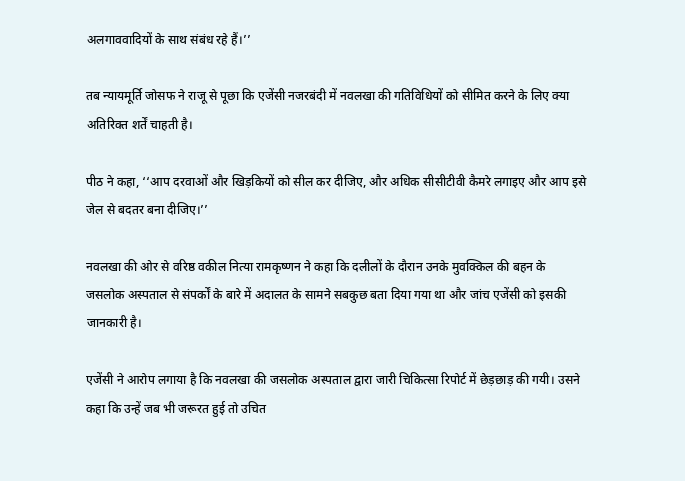अलगाववादियों के साथ संबंध रहे हैं।’’

तब न्यायमूर्ति जोसफ ने राजू से पूछा कि एजेंसी नजरबंदी में नवलखा की गतिविधियों को सीमित करने के लिए क्या अतिरिक्त शर्तें चाहती है।

पीठ ने कहा, ‘‘आप दरवाओं और खिड़कियों को सील कर दीजिए, और अधिक सीसीटीवी कैमरे लगाइए और आप इसे जेल से बदतर बना दीजिए।’’

नवलखा की ओर से वरिष्ठ वकील नित्या रामकृष्णन ने कहा कि दलीलों के दौरान उनके मुवक्किल की बहन के जसलोक अस्पताल से संपर्कों के बारे में अदालत के सामने सबकुछ बता दिया गया था और जांच एजेंसी को इसकी जानकारी है।

एजेंसी ने आरोप लगाया है कि नवलखा की जसलोक अस्पताल द्वारा जारी चिकित्सा रिपोर्ट में छेड़छाड़ की गयी। उसने कहा कि उन्हें जब भी जरूरत हुई तो उचित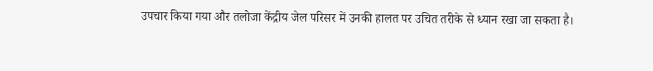उपचार किया गया और तलोजा केंद्रीय जेल परिसर में उनकी हालत पर उचित तरीके से ध्यान रखा जा सकता है।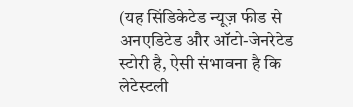(यह सिंडिकेटेड न्यूज़ फीड से अनएडिटेड और ऑटो-जेनरेटेड स्टोरी है, ऐसी संभावना है कि लेटेस्टली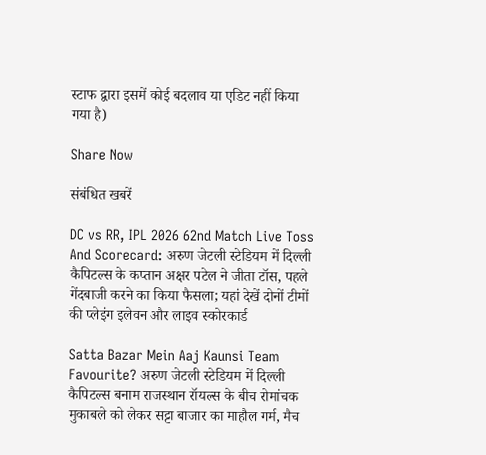स्टाफ द्वारा इसमें कोई बदलाव या एडिट नहीं किया गया है)

Share Now

संबंधित खबरें

DC vs RR, IPL 2026 62nd Match Live Toss And Scorecard: अरुण जेटली स्टेडियम में दिल्ली कैपिटल्स के कप्तान अक्षर पटेल ने जीता टॉस, पहले गेंदबाजी करने का किया फैसला; यहां देखें दोनों टीमों की प्लेइंग इलेवन और लाइव स्कोरकार्ड

Satta Bazar Mein Aaj Kaunsi Team Favourite? अरुण जेटली स्टेडियम में दिल्ली कैपिटल्स बनाम राजस्थान रॉयल्स के बीच रोमांचक मुकाबले को लेकर सट्टा बाजार का माहौल गर्म, मैच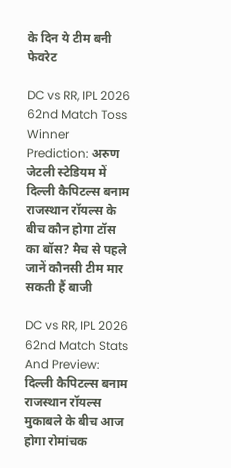के दिन ये टीम बनी फेवरेट

DC vs RR, IPL 2026 62nd Match Toss Winner Prediction: अरुण जेटली स्टेडियम में दिल्ली कैपिटल्स बनाम राजस्थान रॉयल्स के बीच कौन होगा टॉस का बॉस? मैच से पहले जानें कौनसी टीम मार सकती हैं बाजी

DC vs RR, IPL 2026 62nd Match Stats And Preview: दिल्ली कैपिटल्स बनाम राजस्थान रॉयल्स मुकाबले के बीच आज होगा रोमांचक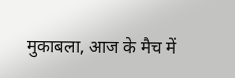मुकाबला, आज के मैच में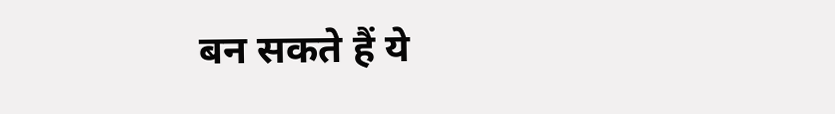बन सकते हैं ये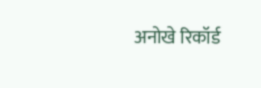अनोखे रिकॉर्ड